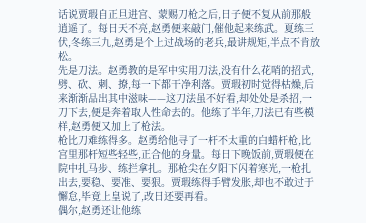话说贾瑕自正旦进宫、蒙赐刀枪之后,日子便不复从前那般逍遥了。每日天不亮,赵勇便来敲门,催他起来练武。夏练三伏,冬练三九,赵勇是个上过战场的老兵,最讲规矩,半点不肯放松。
先是刀法。赵勇教的是军中实用刀法,没有什么花哨的招式,劈、砍、刺、撩,每一下都干净利落。贾瑕初时觉得枯燥,后来渐渐品出其中滋味——这刀法虽不好看,却处处是杀招,一刀下去,便是奔着取人性命去的。他练了半年,刀法已有些模样,赵勇便又加上了枪法。
枪比刀难练得多。赵勇给他寻了一杆不太重的白蜡杆枪,比宫里那杆短些轻些,正合他的身量。每日下晚饭前,贾瑕便在院中扎马步、练拦拿扎。那枪尖在夕阳下闪着寒光,一枪扎出去,要稳、要准、要狠。贾瑕练得手臂发胀,却也不敢过于懈怠,毕竟上皇说了,改日还要再看。
偶尔,赵勇还让他练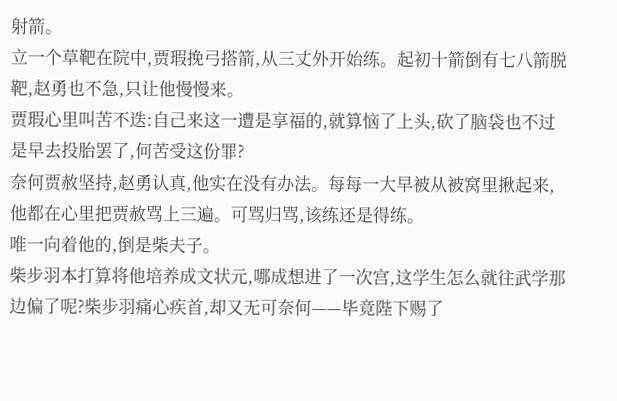射箭。
立一个草靶在院中,贾瑕挽弓搭箭,从三丈外开始练。起初十箭倒有七八箭脱靶,赵勇也不急,只让他慢慢来。
贾瑕心里叫苦不迭:自己来这一遭是享福的,就算恼了上头,砍了脑袋也不过是早去投胎罢了,何苦受这份罪?
奈何贾赦坚持,赵勇认真,他实在没有办法。每每一大早被从被窝里揪起来,他都在心里把贾赦骂上三遍。可骂归骂,该练还是得练。
唯一向着他的,倒是柴夫子。
柴步羽本打算将他培养成文状元,哪成想进了一次宫,这学生怎么就往武学那边偏了呢?柴步羽痛心疾首,却又无可奈何——毕竟陛下赐了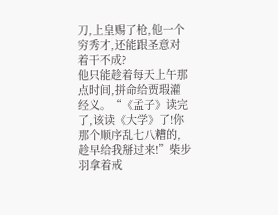刀,上皇赐了枪,他一个穷秀才,还能跟圣意对着干不成?
他只能趁着每天上午那点时间,拼命给贾瑕灌经义。“《孟子》读完了,该读《大学》了!你那个顺序乱七八糟的,趁早给我掰过来!”柴步羽拿着戒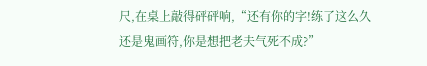尺,在桌上敲得砰砰响,“还有你的字!练了这么久还是鬼画符,你是想把老夫气死不成?”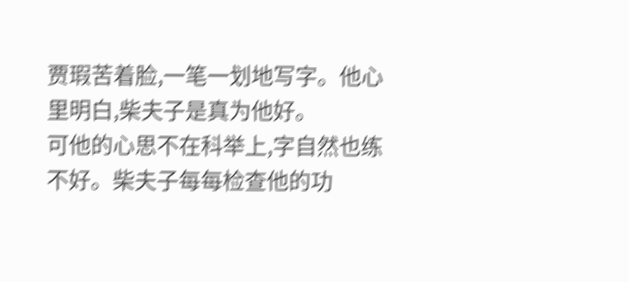贾瑕苦着脸,一笔一划地写字。他心里明白,柴夫子是真为他好。
可他的心思不在科举上,字自然也练不好。柴夫子每每检查他的功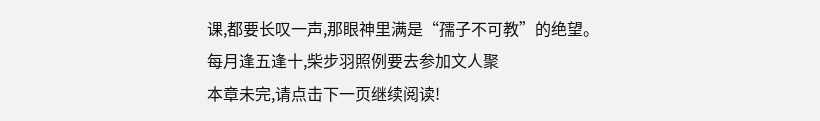课,都要长叹一声,那眼神里满是“孺子不可教”的绝望。
每月逢五逢十,柴步羽照例要去参加文人聚
本章未完,请点击下一页继续阅读!